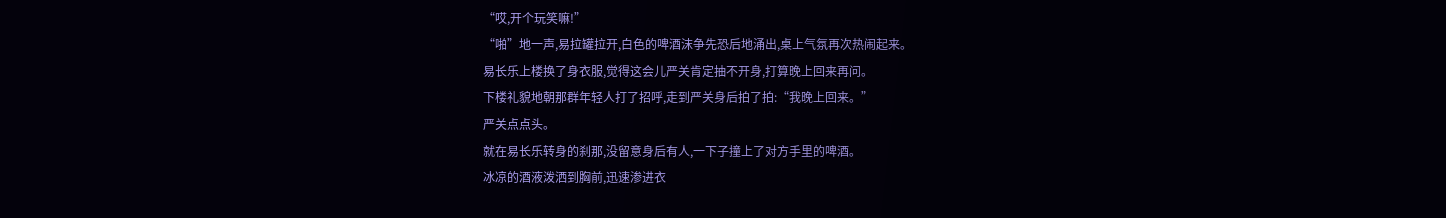“哎,开个玩笑嘛!”
“啪”地一声,易拉罐拉开,白色的啤酒沫争先恐后地涌出,桌上气氛再次热闹起来。
易长乐上楼换了身衣服,觉得这会儿严关肯定抽不开身,打算晚上回来再问。
下楼礼貌地朝那群年轻人打了招呼,走到严关身后拍了拍:“我晚上回来。”
严关点点头。
就在易长乐转身的刹那,没留意身后有人,一下子撞上了对方手里的啤酒。
冰凉的酒液泼洒到胸前,迅速渗进衣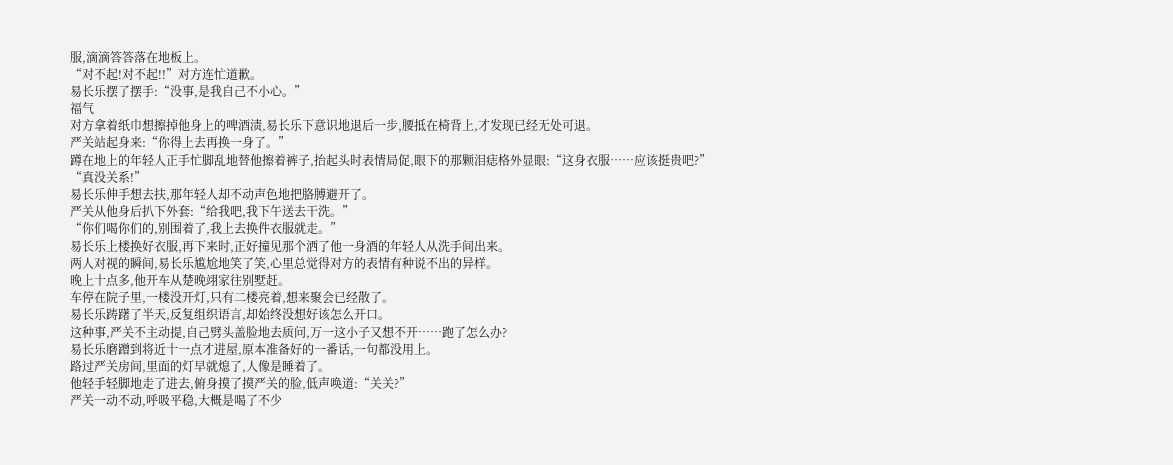服,滴滴答答落在地板上。
“对不起!对不起!!”对方连忙道歉。
易长乐摆了摆手:“没事,是我自己不小心。”
福气
对方拿着纸巾想擦掉他身上的啤酒渍,易长乐下意识地退后一步,腰抵在椅背上,才发现已经无处可退。
严关站起身来:“你得上去再换一身了。”
蹲在地上的年轻人正手忙脚乱地替他擦着裤子,抬起头时表情局促,眼下的那颗泪痣格外显眼:“这身衣服……应该挺贵吧?”
“真没关系!”
易长乐伸手想去扶,那年轻人却不动声色地把胳膊避开了。
严关从他身后扒下外套:“给我吧,我下午送去干洗。”
“你们喝你们的,别围着了,我上去换件衣服就走。”
易长乐上楼换好衣服,再下来时,正好撞见那个洒了他一身酒的年轻人从洗手间出来。
两人对视的瞬间,易长乐尴尬地笑了笑,心里总觉得对方的表情有种说不出的异样。
晚上十点多,他开车从楚晚翊家往别墅赶。
车停在院子里,一楼没开灯,只有二楼亮着,想来聚会已经散了。
易长乐踌躇了半天,反复组织语言,却始终没想好该怎么开口。
这种事,严关不主动提,自己劈头盖脸地去质问,万一这小子又想不开……跑了怎么办?
易长乐磨蹭到将近十一点才进屋,原本准备好的一番话,一句都没用上。
路过严关房间,里面的灯早就熄了,人像是睡着了。
他轻手轻脚地走了进去,俯身摸了摸严关的脸,低声唤道:“关关?”
严关一动不动,呼吸平稳,大概是喝了不少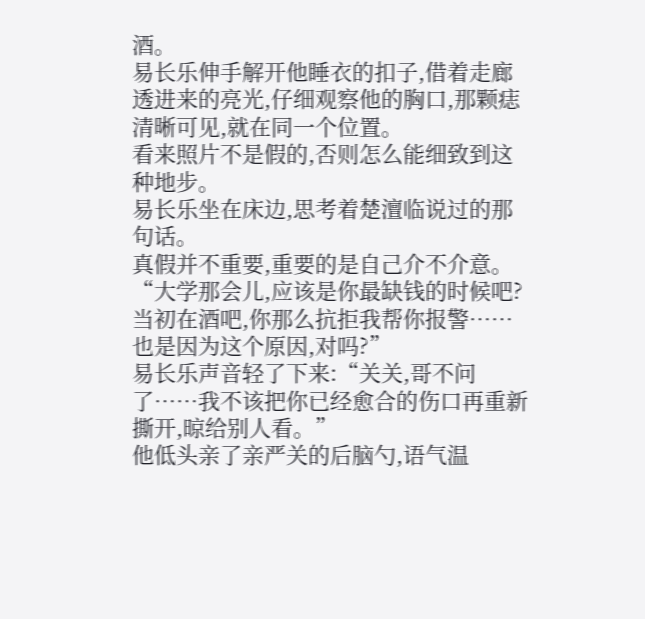酒。
易长乐伸手解开他睡衣的扣子,借着走廊透进来的亮光,仔细观察他的胸口,那颗痣清晰可见,就在同一个位置。
看来照片不是假的,否则怎么能细致到这种地步。
易长乐坐在床边,思考着楚澶临说过的那句话。
真假并不重要,重要的是自己介不介意。
“大学那会儿,应该是你最缺钱的时候吧?当初在酒吧,你那么抗拒我帮你报警……也是因为这个原因,对吗?”
易长乐声音轻了下来:“关关,哥不问了……我不该把你已经愈合的伤口再重新撕开,晾给别人看。”
他低头亲了亲严关的后脑勺,语气温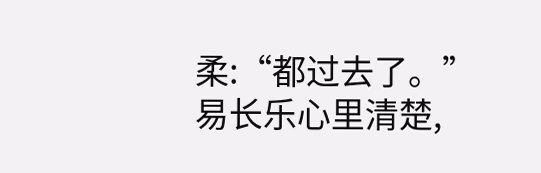柔:“都过去了。”
易长乐心里清楚,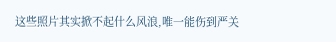这些照片其实掀不起什么风浪,唯一能伤到严关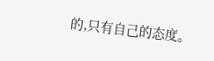的,只有自己的态度。